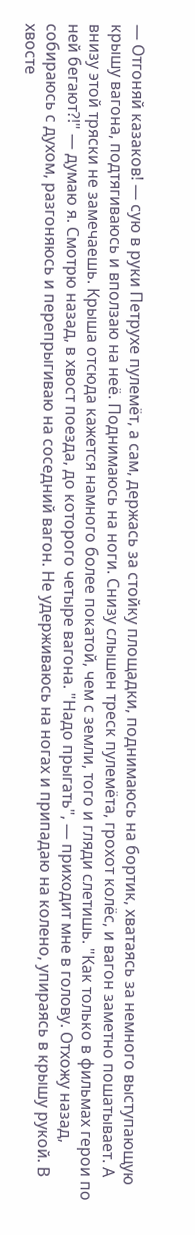— Отгоняй казаков! — сую в руки Петрухе пулемёт, а сам, держась за стойку площадки, поднимаюсь на бортик, хватаясь за немного выступающую крышу вагона, подтягиваюсь и вползаю на неё. Поднимаюсь на ноги. Снизу слышен треск пулемёта, грохот колёс, и вагон заметно пошатывает. А внизу этой тряски не замечаешь. Крыша отсюда кажется намного более покатой, чем с земли, того и гляди слетишь. "Как только в фильмах герои по ней бегают?!" — думаю я. Смотрю назад, в хвост поезда, до которого четыре вагона. "Надо прыгать", — приходит мне в голову. Отхожу назад, собираюсь с духом, разгоняюсь и перепрыгиваю на соседний вагон. Не удерживаюсь на ногах и припадаю на колено, упираясь в крышу рукой. В хвосте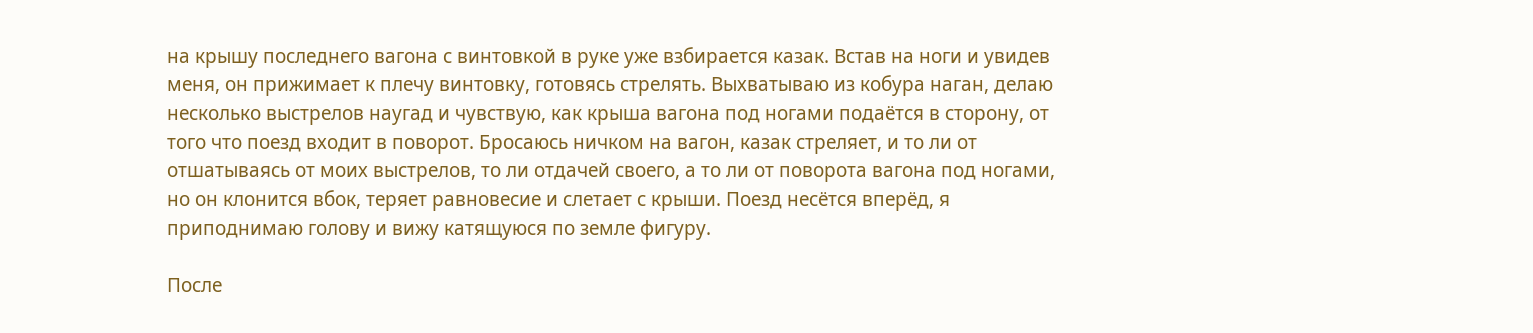на крышу последнего вагона с винтовкой в руке уже взбирается казак. Встав на ноги и увидев меня, он прижимает к плечу винтовку, готовясь стрелять. Выхватываю из кобура наган, делаю несколько выстрелов наугад и чувствую, как крыша вагона под ногами подаётся в сторону, от того что поезд входит в поворот. Бросаюсь ничком на вагон, казак стреляет, и то ли от отшатываясь от моих выстрелов, то ли отдачей своего, а то ли от поворота вагона под ногами, но он клонится вбок, теряет равновесие и слетает с крыши. Поезд несётся вперёд, я приподнимаю голову и вижу катящуюся по земле фигуру.

После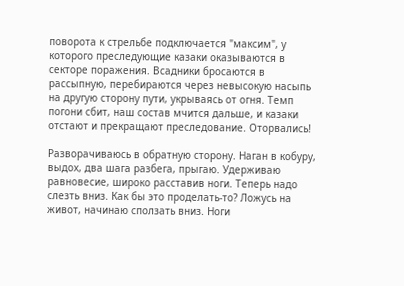поворота к стрельбе подключается "максим", у которого преследующие казаки оказываются в секторе поражения. Всадники бросаются в рассыпную, перебираются через невысокую насыпь на другую сторону пути, укрываясь от огня. Темп погони сбит, наш состав мчится дальше, и казаки отстают и прекращают преследование. Оторвались!

Разворачиваюсь в обратную сторону. Наган в кобуру, выдох, два шага разбега, прыгаю. Удерживаю равновесие, широко расставив ноги. Теперь надо слезть вниз. Как бы это проделать-то? Ложусь на живот, начинаю сползать вниз. Ноги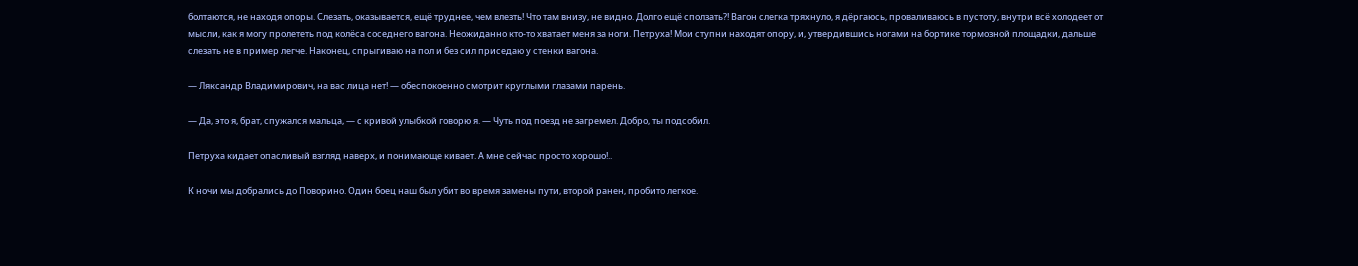болтаются, не находя опоры. Слезать, оказывается, ещё труднее, чем влезть! Что там внизу, не видно. Долго ещё сползать?! Вагон слегка тряхнуло, я дёргаюсь, проваливаюсь в пустоту, внутри всё холодеет от мысли, как я могу пролететь под колёса соседнего вагона. Неожиданно кто-то хватает меня за ноги. Петруха! Мои ступни находят опору, и, утвердившись ногами на бортике тормозной площадки, дальше слезать не в пример легче. Наконец, спрыгиваю на пол и без сил приседаю у стенки вагона.

— Ляксандр Владимирович, на вас лица нет! — обеспокоенно смотрит круглыми глазами парень.

— Да, это я, брат, спужался мальца, — с кривой улыбкой говорю я. — Чуть под поезд не загремел. Добро, ты подсобил.

Петруха кидает опасливый взгляд наверх, и понимающе кивает. А мне сейчас просто хорошо!..

К ночи мы добрались до Поворино. Один боец наш был убит во время замены пути, второй ранен, пробито легкое.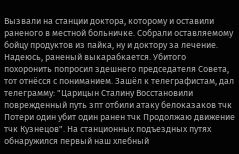Вызвали на станции доктора, которому и оставили раненого в местной больничке. Собрали оставляемому бойцу продуктов из пайка, ну и доктору за лечение. Надеюсь, раненый выкарабкается. Убитого похоронить попросил здешнего председателя Совета, тот отнёсся с пониманием. Зашёл к телеграфистам, дал телеграмму: "Царицын Сталину Восстановили поврежденный путь зпт отбили атаку белоказаков тчк Потери один убит один ранен тчк Продолжаю движение тчк Кузнецов". На станционных подъездных путях обнаружился первый наш хлебный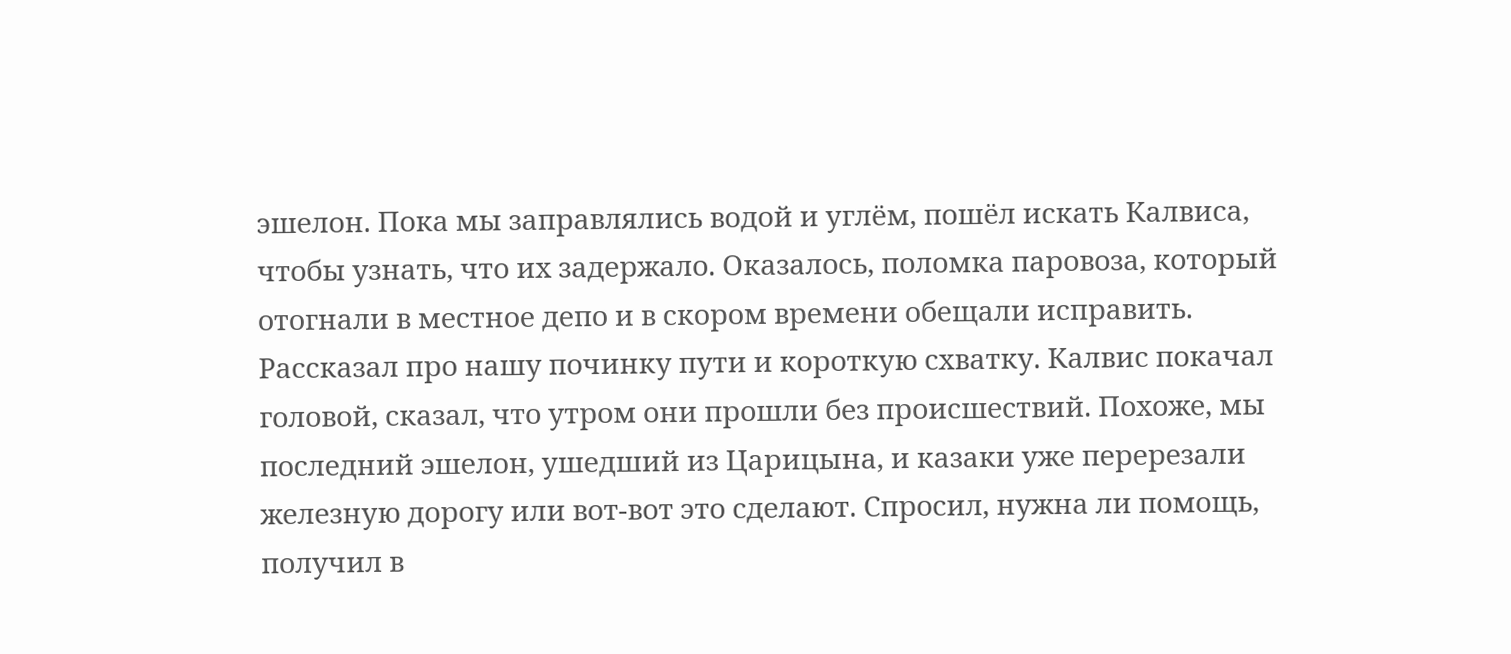эшелон. Пока мы заправлялись водой и углём, пошёл искать Калвиса, чтобы узнать, что их задержало. Оказалось, поломка паровоза, который отогнали в местное депо и в скором времени обещали исправить. Рассказал про нашу починку пути и короткую схватку. Калвис покачал головой, сказал, что утром они прошли без происшествий. Похоже, мы последний эшелон, ушедший из Царицына, и казаки уже перерезали железную дорогу или вот-вот это сделают. Спросил, нужна ли помощь, получил в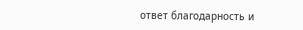ответ благодарность и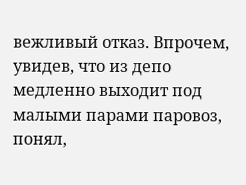вежливый отказ. Впрочем, увидев, что из депо медленно выходит под малыми парами паровоз, понял,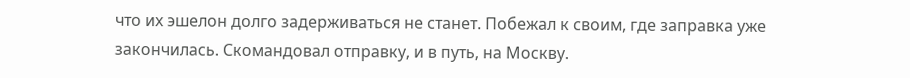что их эшелон долго задерживаться не станет. Побежал к своим, где заправка уже закончилась. Скомандовал отправку, и в путь, на Москву.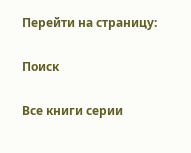Перейти на страницу:

Поиск

Все книги серии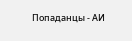Попаданцы - АИ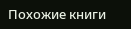Похожие книги